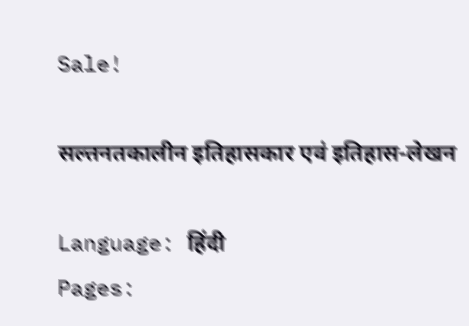Sale!

सल्तनतकालीन इतिहासकार एवं इतिहास-लेखन

Language: हिंदी
Pages: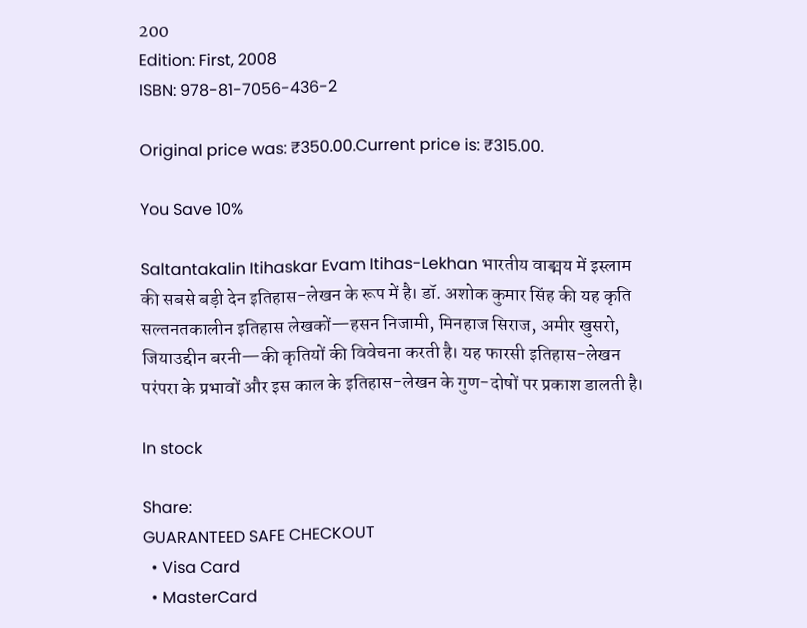200
Edition: First, 2008
ISBN: 978-81-7056-436-2

Original price was: ₹350.00.Current price is: ₹315.00.

You Save 10%

Saltantakalin Itihaskar Evam Itihas-Lekhan भारतीय वाङ्मय में इस्लाम की सबसे बड़ी देन इतिहास-लेखन के रूप में है। डॉ. अशोक कुमार सिंह की यह कृति सल्तनतकालीन इतिहास लेखकों—हसन निजामी, मिनहाज सिराज, अमीर खुसरो, जियाउद्दीन बरनी—की कृतियों की विवेचना करती है। यह फारसी इतिहास-लेखन परंपरा के प्रभावों और इस काल के इतिहास-लेखन के गुण-दोषों पर प्रकाश डालती है।

In stock

Share:
GUARANTEED SAFE CHECKOUT
  • Visa Card
  • MasterCard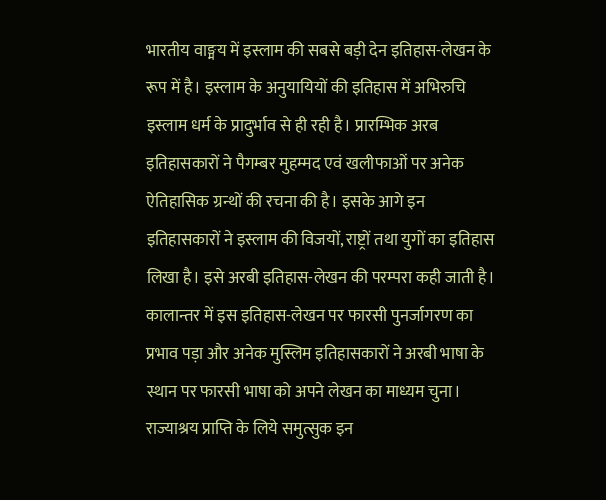भारतीय वाङ्मय में इस्लाम की सबसे बड़ी देन इतिहास-लेखन के रूप में है। इस्लाम के अनुयायियों की इतिहास में अभिरुचि इस्लाम धर्म के प्रादुर्भाव से ही रही है। प्रारम्भिक अरब इतिहासकारों ने पैगम्बर मुहम्मद एवं खलीफाओं पर अनेक ऐतिहासिक ग्रन्थों की रचना की है। इसके आगे इन इतिहासकारों ने इस्लाम की विजयों, राष्ट्रों तथा युगों का इतिहास लिखा है। इसे अरबी इतिहास-लेखन की परम्परा कही जाती है। कालान्तर में इस इतिहास-लेखन पर फारसी पुनर्जागरण का प्रभाव पड़ा और अनेक मुस्लिम इतिहासकारों ने अरबी भाषा के स्थान पर फारसी भाषा को अपने लेखन का माध्यम चुना। राज्याश्रय प्राप्ति के लिये समुत्सुक इन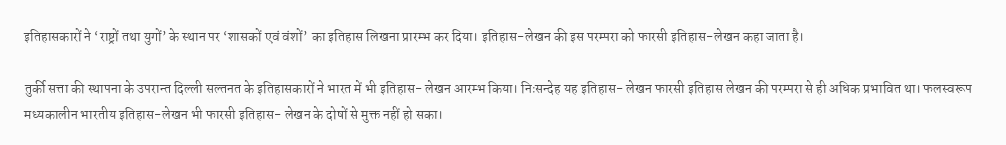इतिहासकारों ने ‘राष्ट्रों तथा युगों’ के स्थान पर ‘शासकों एवं वंशों’ का इतिहास लिखना प्रारम्भ कर दिया। इतिहास-लेखन की इस परम्परा को फारसी इतिहास-लेखन कहा जाता है।

तुर्की सत्ता की स्थापना के उपरान्त दिल्ली सल्तनत के इतिहासकारों ने भारत में भी इतिहास- लेखन आरम्भ किया। निःसन्देह यह इतिहास- लेखन फारसी इतिहास लेखन की परम्परा से ही अधिक प्रभावित था। फलस्वरूप मध्यकालीन भारतीय इतिहास-लेखन भी फारसी इतिहास- लेखन के दोषों से मुक्त नहीं हो सका।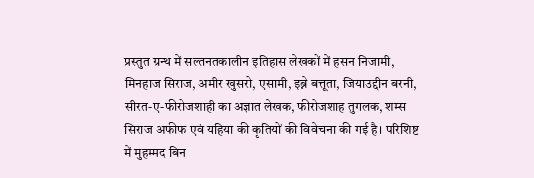प्रस्तुत ग्रन्थ में सल्तनतकालीन इतिहास लेखकों में हसन निजामी, मिनहाज सिराज, अमीर खुसरो, एसामी, इब्ने बत्तूता, जियाउद्दीन बरनी, सीरत-ए-फीरोजशाही का अज्ञात लेखक, फीरोजशाह तुगलक, शम्स सिराज अफीफ एवं यहिया की कृतियों की विवेचना की गई है। परिशिष्ट में मुहम्मद बिन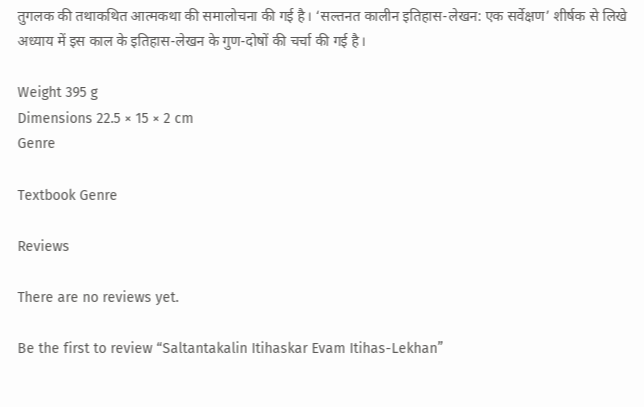तुगलक की तथाकथित आत्मकथा की समालोचना की गई है। ‘सल्तनत कालीन इतिहास-लेखन: एक सर्वेक्षण’ शीर्षक से लिखे अध्याय में इस काल के इतिहास-लेखन के गुण-दोषों की चर्चा की गई है।

Weight 395 g
Dimensions 22.5 × 15 × 2 cm
Genre

Textbook Genre

Reviews

There are no reviews yet.

Be the first to review “Saltantakalin Itihaskar Evam Itihas-Lekhan”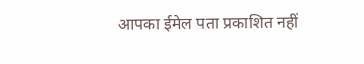आपका ईमेल पता प्रकाशित नहीं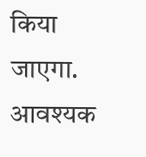किया जाएगा. आवश्यक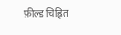फ़ील्ड चिह्नित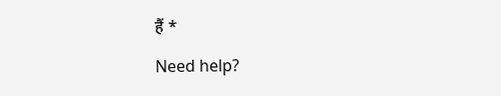हैं *

Need help?